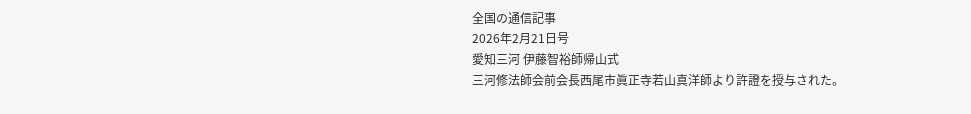全国の通信記事
2026年2月21日号
愛知三河 伊藤智裕師帰山式
三河修法師会前会長西尾市眞正寺若山真洋師より許證を授与された。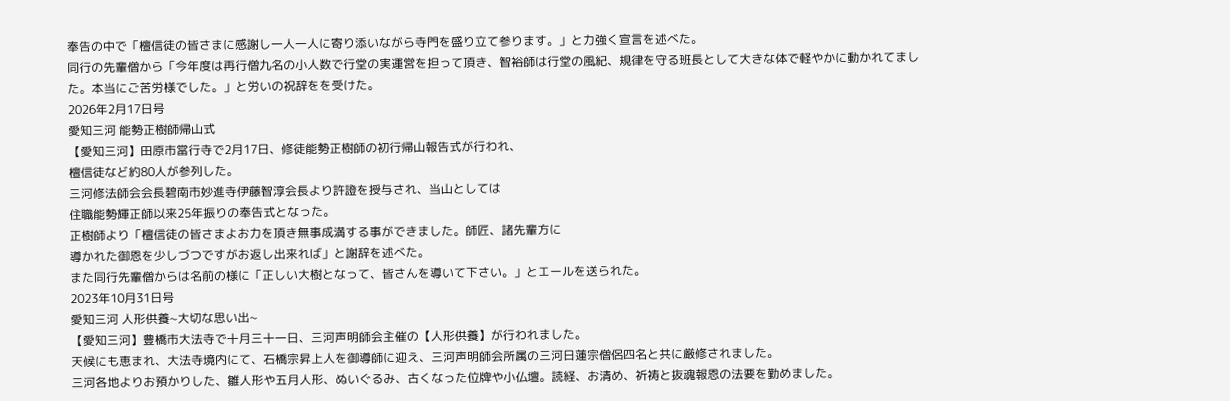奉告の中で「檀信徒の皆さまに感謝し一人一人に寄り添いながら寺門を盛り立て参ります。」と力強く宣言を述べた。
同行の先輩僧から「今年度は再行僧九名の小人数で行堂の実運営を担って頂き、智裕師は行堂の風紀、規律を守る班長として大きな体で軽やかに動かれてました。本当にご苦労様でした。」と労いの祝辞をを受けた。
2026年2月17日号
愛知三河 能勢正樹師帰山式
【愛知三河】田原市當行寺で2月17日、修徒能勢正樹師の初行帰山報告式が行われ、
檀信徒など約80人が参列した。
三河修法師会会長碧南市妙進寺伊藤智淳会長より許證を授与され、当山としては
住職能勢輝正師以来25年振りの奉告式となった。
正樹師より「檀信徒の皆さまよお力を頂き無事成満する事ができました。師匠、諸先輩方に
導かれた御恩を少しづつですがお返し出来れば」と謝辞を述べた。
また同行先輩僧からは名前の様に「正しい大樹となって、皆さんを導いて下さい。」とエールを送られた。
2023年10月31日号
愛知三河 人形供養~大切な思い出~
【愛知三河】豊橋市大法寺で十月三十一日、三河声明師会主催の【人形供養】が行われました。
天候にも恵まれ、大法寺境内にて、石橋宗昇上人を御導師に迎え、三河声明師会所属の三河日蓮宗僧侶四名と共に厳修されました。
三河各地よりお預かりした、雛人形や五月人形、ぬいぐるみ、古くなった位牌や小仏壇。読経、お清め、祈祷と抜魂報恩の法要を勤めました。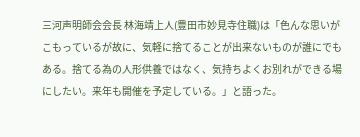三河声明師会会長 林海靖上人(豊田市妙見寺住職)は「色んな思いがこもっているが故に、気軽に捨てることが出来ないものが誰にでもある。捨てる為の人形供養ではなく、気持ちよくお別れができる場にしたい。来年も開催を予定している。」と語った。